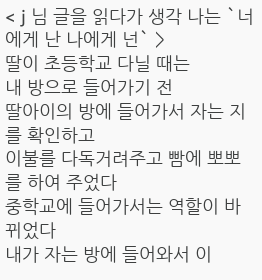< j 님 글을 읽다가 생각 나는 `너에게 난 나에게 넌` >
딸이 초등학교 다닐 때는
내 방으로 들어가기 전
딸아이의 방에 들어가서 자는 지를 확인하고
이불를 다독거려주고 빰에 뽀뽀를 하여 주었다
중학교에 들어가서는 역할이 바뀌었다
내가 자는 방에 들어와서 이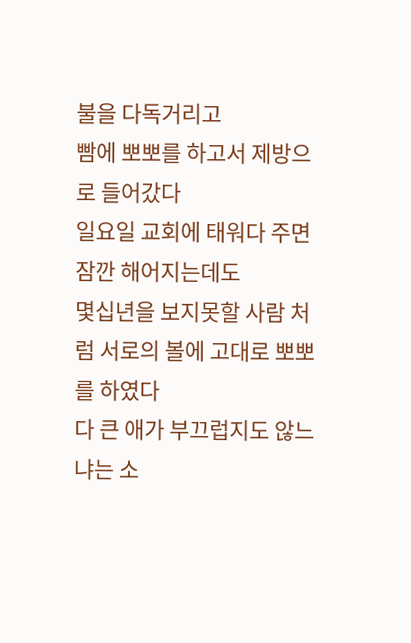불을 다독거리고
빰에 뽀뽀를 하고서 제방으로 들어갔다
일요일 교회에 태워다 주면 잠깐 해어지는데도
몇십년을 보지못할 사람 처럼 서로의 볼에 고대로 뽀뽀를 하였다
다 큰 애가 부끄럽지도 않느냐는 소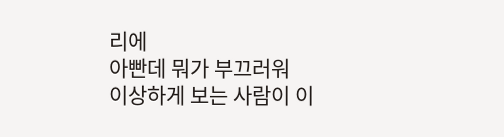리에
아빤데 뭐가 부끄러워
이상하게 보는 사람이 이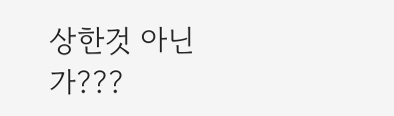상한것 아닌가???